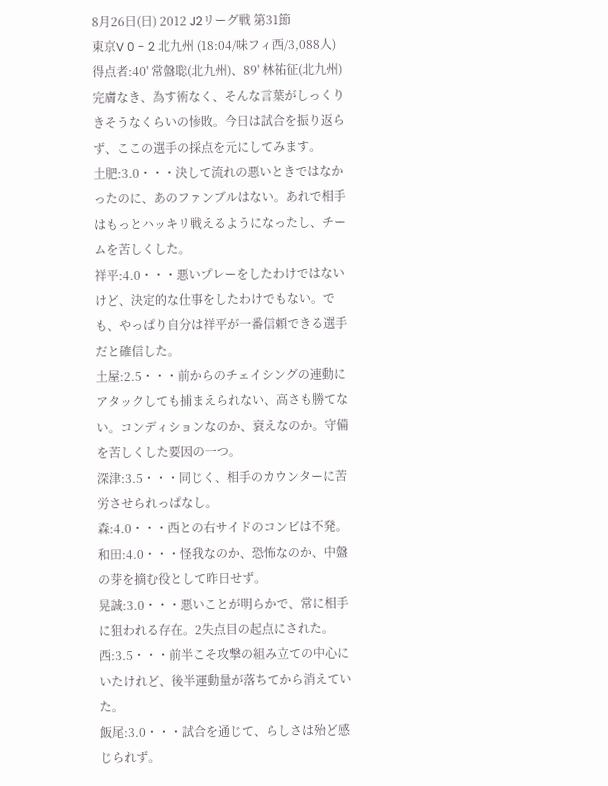8月26日(日) 2012 J2リーグ戦 第31節
東京V 0 - 2 北九州 (18:04/味フィ西/3,088人)
得点者:40' 常盤聡(北九州)、89' 林祐征(北九州)
完膚なき、為す術なく、そんな言葉がしっくりきそうなくらいの惨敗。今日は試合を振り返らず、ここの選手の採点を元にしてみます。
土肥:3.0・・・決して流れの悪いときではなかったのに、あのファンブルはない。あれで相手はもっとハッキリ戦えるようになったし、チームを苦しくした。
祥平:4.0・・・悪いプレーをしたわけではないけど、決定的な仕事をしたわけでもない。でも、やっぱり自分は祥平が一番信頼できる選手だと確信した。
土屋:2.5・・・前からのチェイシングの連動にアタックしても捕まえられない、高さも勝てない。コンディションなのか、衰えなのか。守備を苦しくした要因の一つ。
深津:3.5・・・同じく、相手のカウンターに苦労させられっぱなし。
森:4.0・・・西との右サイドのコンビは不発。
和田:4.0・・・怪我なのか、恐怖なのか、中盤の芽を摘む役として昨日せず。
晃誠:3.0・・・悪いことが明らかで、常に相手に狙われる存在。2失点目の起点にされた。
西:3.5・・・前半こそ攻撃の組み立ての中心にいたけれど、後半運動量が落ちてから消えていた。
飯尾:3.0・・・試合を通じて、らしさは殆ど感じられず。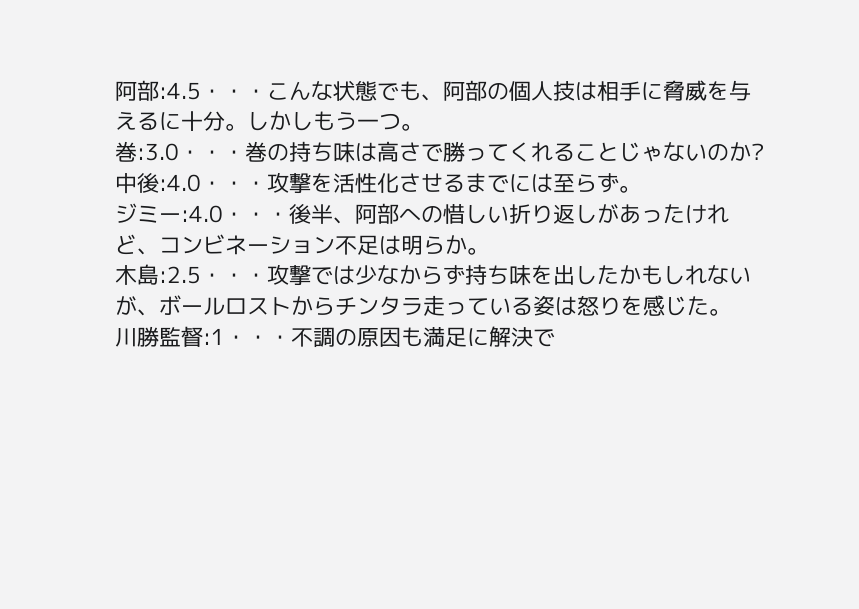阿部:4.5・・・こんな状態でも、阿部の個人技は相手に脅威を与えるに十分。しかしもう一つ。
巻:3.0・・・巻の持ち味は高さで勝ってくれることじゃないのか?
中後:4.0・・・攻撃を活性化させるまでには至らず。
ジミー:4.0・・・後半、阿部への惜しい折り返しがあったけれど、コンビネーション不足は明らか。
木島:2.5・・・攻撃では少なからず持ち味を出したかもしれないが、ボールロストからチンタラ走っている姿は怒りを感じた。
川勝監督:1・・・不調の原因も満足に解決で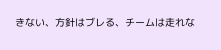きない、方針はブレる、チームは走れな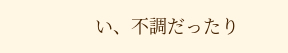い、不調だったり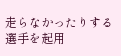走らなかったりする選手を起用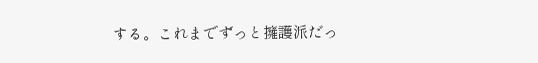する。これまでずっと擁護派だっ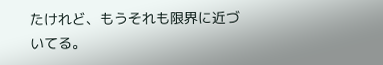たけれど、もうそれも限界に近づいてる。